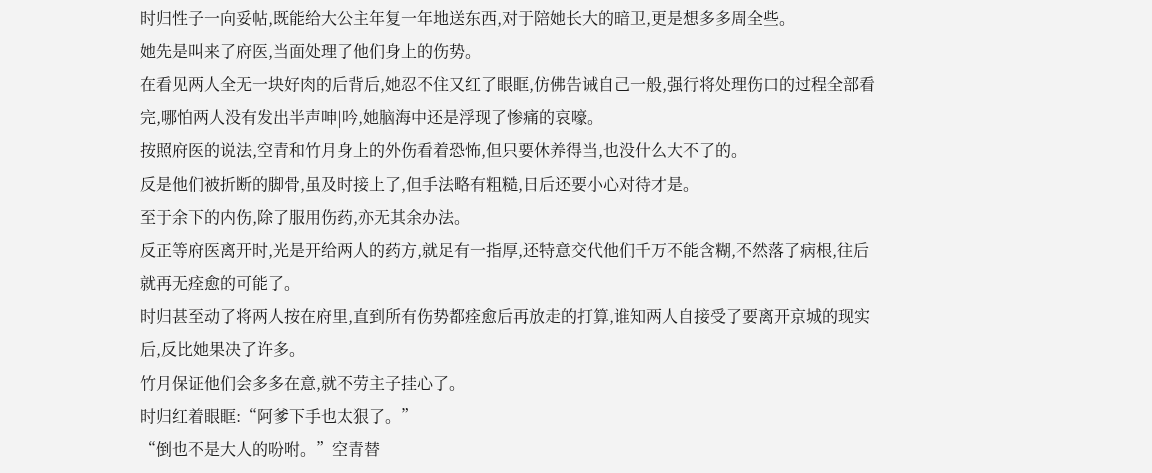时归性子一向妥帖,既能给大公主年复一年地送东西,对于陪她长大的暗卫,更是想多多周全些。
她先是叫来了府医,当面处理了他们身上的伤势。
在看见两人全无一块好肉的后背后,她忍不住又红了眼眶,仿佛告诫自己一般,强行将处理伤口的过程全部看完,哪怕两人没有发出半声呻|吟,她脑海中还是浮现了惨痛的哀嚎。
按照府医的说法,空青和竹月身上的外伤看着恐怖,但只要休养得当,也没什么大不了的。
反是他们被折断的脚骨,虽及时接上了,但手法略有粗糙,日后还要小心对待才是。
至于余下的内伤,除了服用伤药,亦无其余办法。
反正等府医离开时,光是开给两人的药方,就足有一指厚,还特意交代他们千万不能含糊,不然落了病根,往后就再无痊愈的可能了。
时归甚至动了将两人按在府里,直到所有伤势都痊愈后再放走的打算,谁知两人自接受了要离开京城的现实后,反比她果决了许多。
竹月保证他们会多多在意,就不劳主子挂心了。
时归红着眼眶:“阿爹下手也太狠了。”
“倒也不是大人的吩咐。”空青替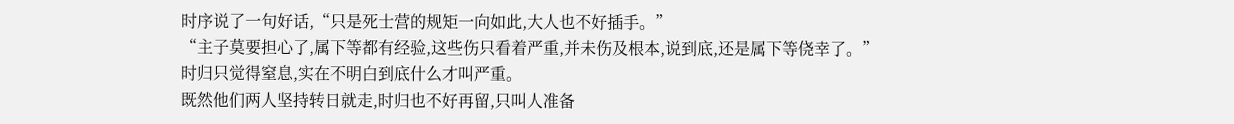时序说了一句好话,“只是死士营的规矩一向如此,大人也不好插手。”
“主子莫要担心了,属下等都有经验,这些伤只看着严重,并未伤及根本,说到底,还是属下等侥幸了。”
时归只觉得窒息,实在不明白到底什么才叫严重。
既然他们两人坚持转日就走,时归也不好再留,只叫人准备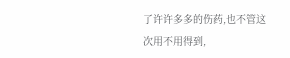了许许多多的伤药,也不管这次用不用得到,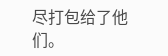尽打包给了他们。